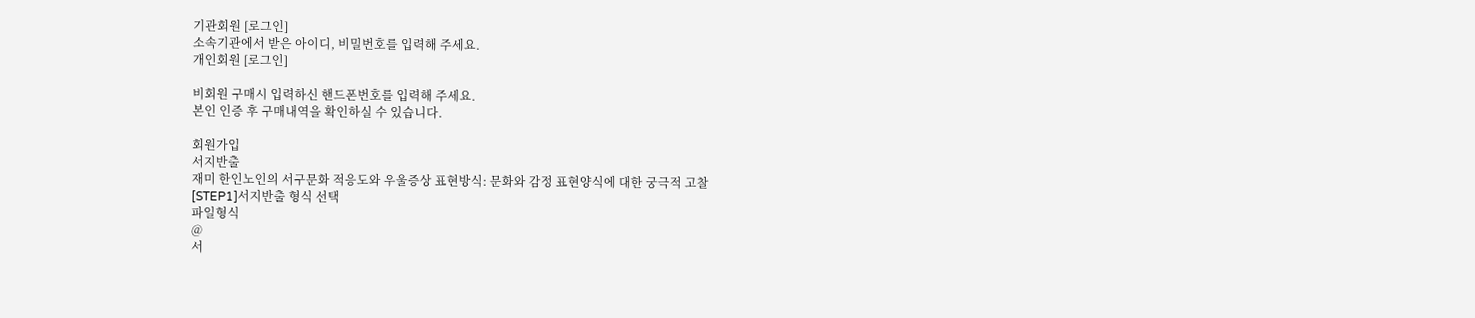기관회원 [로그인]
소속기관에서 받은 아이디, 비밀번호를 입력해 주세요.
개인회원 [로그인]

비회원 구매시 입력하신 핸드폰번호를 입력해 주세요.
본인 인증 후 구매내역을 확인하실 수 있습니다.

회원가입
서지반출
재미 한인노인의 서구문화 적응도와 우울증상 표현방식: 문화와 감정 표현양식에 대한 궁극적 고찰
[STEP1]서지반출 형식 선택
파일형식
@
서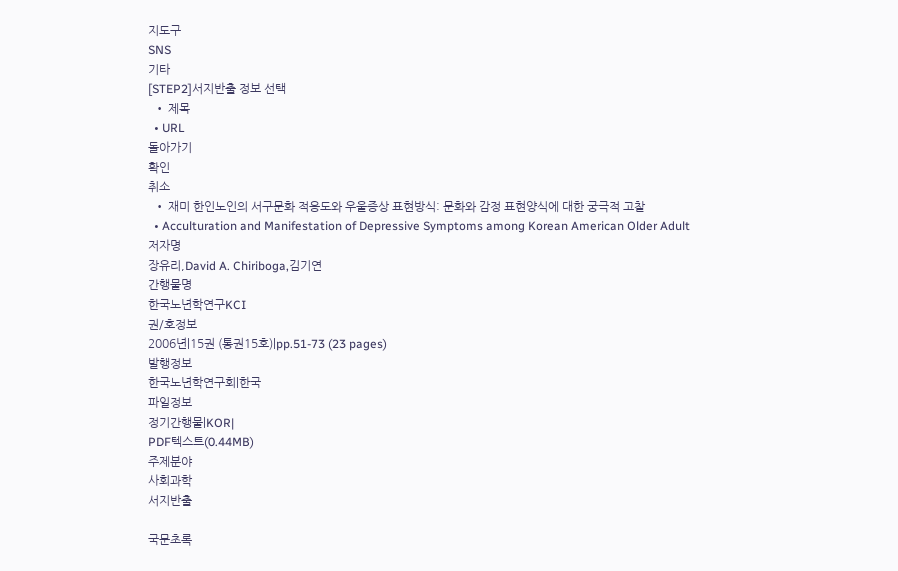지도구
SNS
기타
[STEP2]서지반출 정보 선택
  • 제목
  • URL
돌아가기
확인
취소
  • 재미 한인노인의 서구문화 적응도와 우울증상 표현방식: 문화와 감정 표현양식에 대한 궁극적 고찰
  • Acculturation and Manifestation of Depressive Symptoms among Korean American Older Adult
저자명
장유리,David A. Chiriboga,김기연
간행물명
한국노년학연구KCI
권/호정보
2006년|15권 (통권15호)|pp.51-73 (23 pages)
발행정보
한국노년학연구회|한국
파일정보
정기간행물|KOR|
PDF텍스트(0.44MB)
주제분야
사회과학
서지반출

국문초록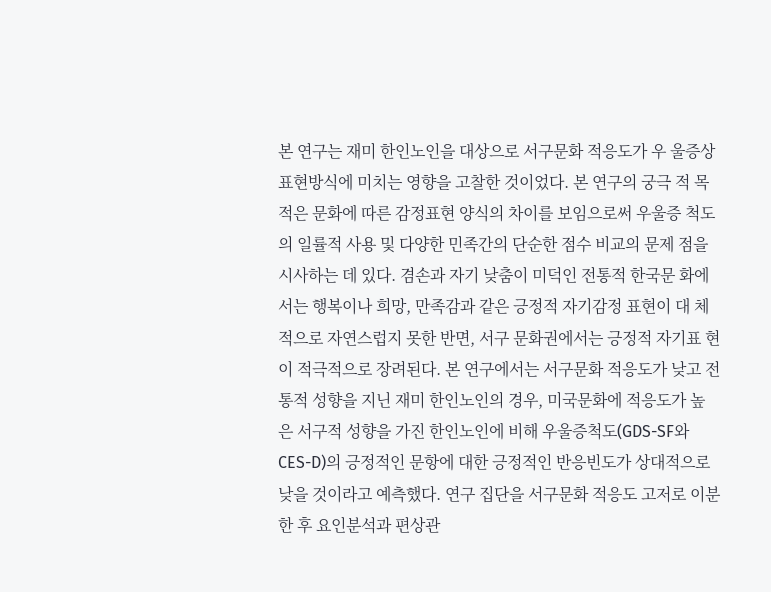본 연구는 재미 한인노인을 대상으로 서구문화 적응도가 우 울증상 표현방식에 미치는 영향을 고찰한 것이었다. 본 연구의 궁극 적 목적은 문화에 따른 감정표현 양식의 차이를 보임으로써 우울증 척도의 일률적 사용 및 다양한 민족간의 단순한 점수 비교의 문제 점을 시사하는 데 있다. 겸손과 자기 낮춤이 미덕인 전통적 한국문 화에서는 행복이나 희망, 만족감과 같은 긍정적 자기감정 표현이 대 체적으로 자연스럽지 못한 반면, 서구 문화권에서는 긍정적 자기표 현이 적극적으로 장려된다. 본 연구에서는 서구문화 적응도가 낮고 전통적 성향을 지닌 재미 한인노인의 경우, 미국문화에 적응도가 높 은 서구적 성향을 가진 한인노인에 비해 우울증척도(GDS-SF와 CES-D)의 긍정적인 문항에 대한 긍정적인 반응빈도가 상대적으로 낮을 것이라고 예측했다. 연구 집단을 서구문화 적응도 고저로 이분 한 후 요인분석과 편상관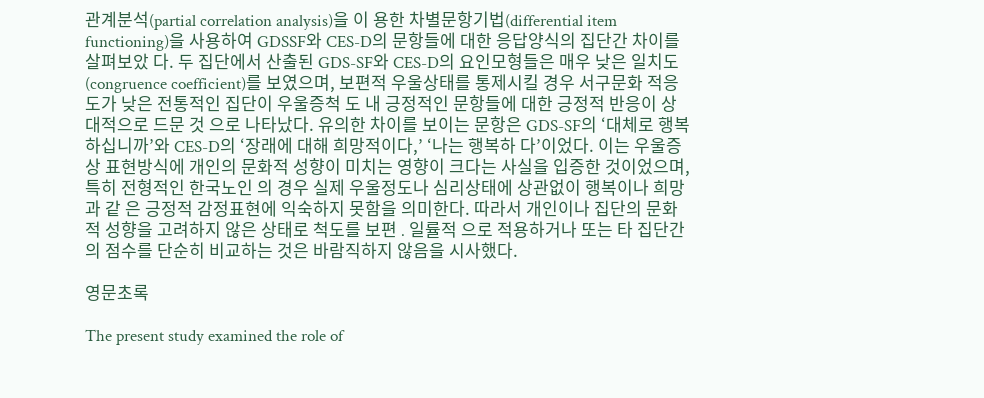관계분석(partial correlation analysis)을 이 용한 차별문항기법(differential item functioning)을 사용하여 GDSSF와 CES-D의 문항들에 대한 응답양식의 집단간 차이를 살펴보았 다. 두 집단에서 산출된 GDS-SF와 CES-D의 요인모형들은 매우 낮은 일치도(congruence coefficient)를 보였으며, 보편적 우울상태를 통제시킬 경우 서구문화 적응도가 낮은 전통적인 집단이 우울증척 도 내 긍정적인 문항들에 대한 긍정적 반응이 상대적으로 드문 것 으로 나타났다. 유의한 차이를 보이는 문항은 GDS-SF의 ‘대체로 행복하십니까’와 CES-D의 ‘장래에 대해 희망적이다,’ ‘나는 행복하 다’이었다. 이는 우울증상 표현방식에 개인의 문화적 성향이 미치는 영향이 크다는 사실을 입증한 것이었으며, 특히 전형적인 한국노인 의 경우 실제 우울정도나 심리상태에 상관없이 행복이나 희망과 같 은 긍정적 감정표현에 익숙하지 못함을 의미한다. 따라서 개인이나 집단의 문화적 성향을 고려하지 않은 상태로 척도를 보편․일률적 으로 적용하거나 또는 타 집단간의 점수를 단순히 비교하는 것은 바람직하지 않음을 시사했다.

영문초록

The present study examined the role of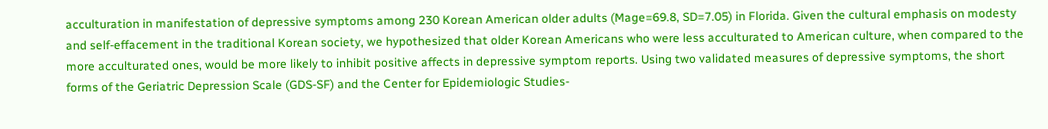acculturation in manifestation of depressive symptoms among 230 Korean American older adults (Mage=69.8, SD=7.05) in Florida. Given the cultural emphasis on modesty and self-effacement in the traditional Korean society, we hypothesized that older Korean Americans who were less acculturated to American culture, when compared to the more acculturated ones, would be more likely to inhibit positive affects in depressive symptom reports. Using two validated measures of depressive symptoms, the short forms of the Geriatric Depression Scale (GDS-SF) and the Center for Epidemiologic Studies-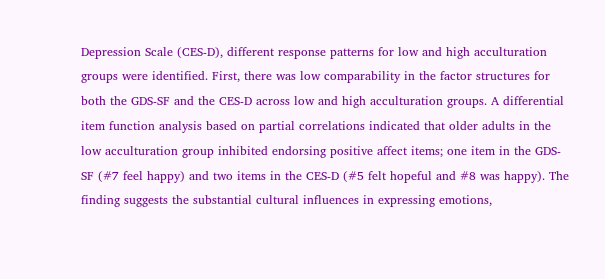Depression Scale (CES-D), different response patterns for low and high acculturation groups were identified. First, there was low comparability in the factor structures for both the GDS-SF and the CES-D across low and high acculturation groups. A differential item function analysis based on partial correlations indicated that older adults in the low acculturation group inhibited endorsing positive affect items; one item in the GDS-SF (#7 feel happy) and two items in the CES-D (#5 felt hopeful and #8 was happy). The finding suggests the substantial cultural influences in expressing emotions,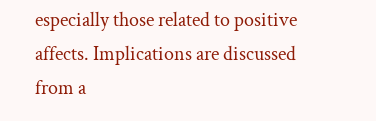especially those related to positive affects. Implications are discussed from a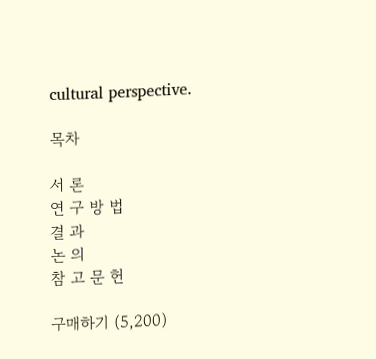cultural perspective.

목차

서 론
연 구 방 법
결 과
논 의
참 고 문 헌

구매하기 (5,200)